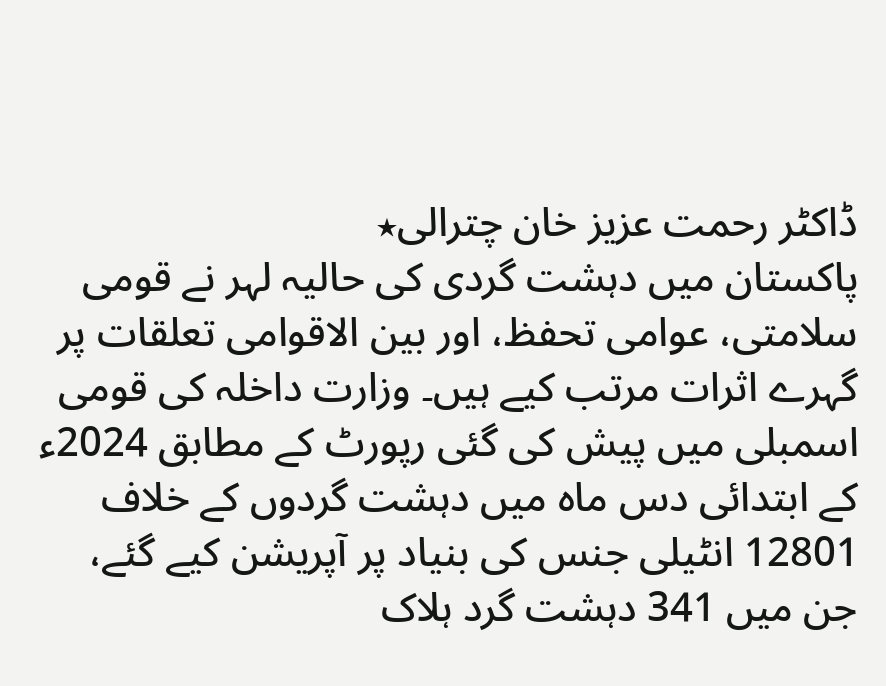ڈاکٹر رحمت عزیز خان چترالی٭
پاکستان میں دہشت گردی کی حالیہ لہر نے قومی سلامتی، عوامی تحفظ، اور بین الاقوامی تعلقات پر گہرے اثرات مرتب کیے ہیں۔ وزارت داخلہ کی قومی اسمبلی میں پیش کی گئی رپورٹ کے مطابق 2024ء کے ابتدائی دس ماہ میں دہشت گردوں کے خلاف 12801 انٹیلی جنس کی بنیاد پر آپریشن کیے گئے، جن میں 341 دہشت گرد ہلاک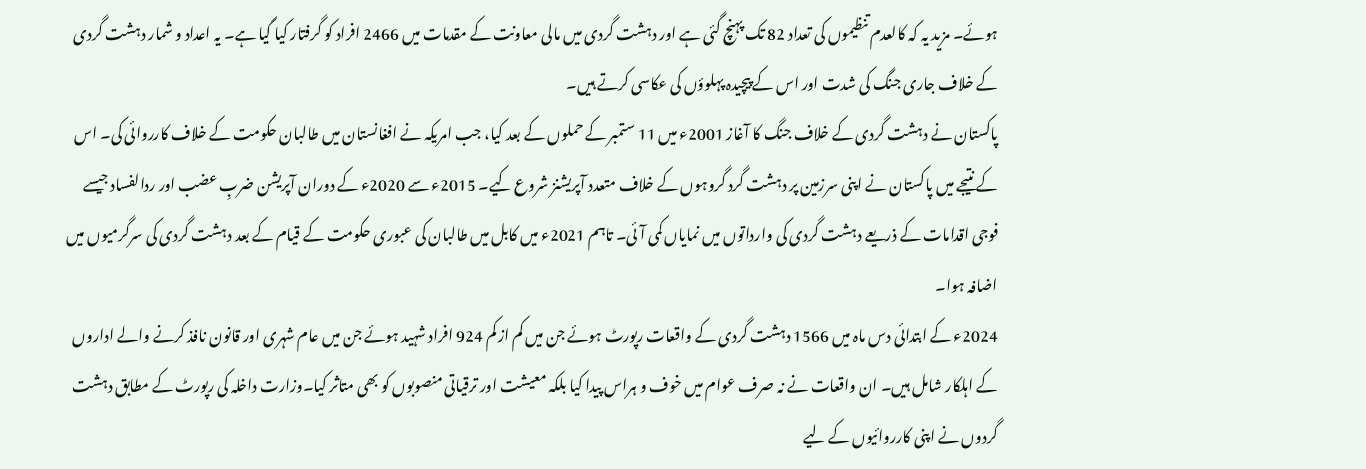ہوئے۔ مزید یہ کہ کالعدم تنظیموں کی تعداد 82 تک پہنچ گئی ہے اور دہشت گردی میں مالی معاونت کے مقدمات میں 2466 افراد کو گرفتار کیا گیا ہے۔ یہ اعداد و شمار دہشت گردی کے خلاف جاری جنگ کی شدت اور اس کے پیچیدہ پہلوؤں کی عکاسی کرتے ہیں۔
پاکستان نے دہشت گردی کے خلاف جنگ کا آغاز 2001ء میں 11 ستمبر کے حملوں کے بعد کیا، جب امریکہ نے افغانستان میں طالبان حکومت کے خلاف کارروائی کی۔ اس کے نتیجے میں پاکستان نے اپنی سرزمین پر دہشت گرد گروہوں کے خلاف متعدد آپریشنز شروع کیے۔ 2015ء سے 2020ء کے دوران آپریشن ضربِ عضب اور ردالفساد جیسے فوجی اقدامات کے ذریعے دہشت گردی کی وارداتوں میں نمایاں کمی آئی۔ تاہم 2021ء میں کابل میں طالبان کی عبوری حکومت کے قیام کے بعد دہشت گردی کی سرگرمیوں میں اضافہ ہوا۔
2024ء کے ابتدائی دس ماہ میں 1566 دہشت گردی کے واقعات رپورٹ ہوئے جن میں کم از کم 924 افراد شہید ہوئے جن میں عام شہری اور قانون نافذ کرنے والے اداروں کے اہلکار شامل ہیں۔ ان واقعات نے نہ صرف عوام میں خوف و ہراس پیدا کیا بلکہ معیشت اور ترقیاتی منصوبوں کو بھی متاثر کیا۔وزارت داخلہ کی رپورٹ کے مطابق دہشت گردوں نے اپنی کارروائیوں کے لیے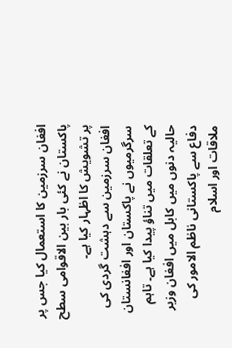افغان سرزمین کا استعمال کیا جس پر پاکستان نے کئی بار بین الاقوامی سطح پر تشویش کا اظہار کیا ہے۔
افغان سرزمین سے دہشت گردی کی سرگرمیوں نے پاکستان اور افغانستان کے تعلقات میں تناؤ پیدا کیا ہے۔ تاہم حالیہ دنوں میں کابل میں افغان وزیر دفاع سے پاکستانی ناظم الامور کی ملاقات اور اسلام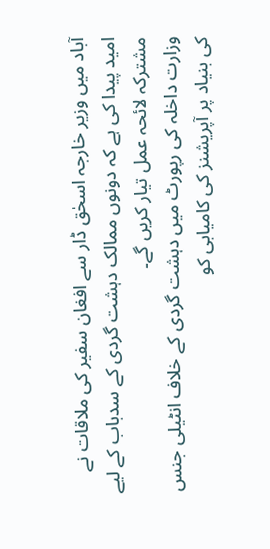آباد میں وزیر خارجہ اسحٰق ڈار سے افغان سفیر کی ملاقات نے امید پیدا کی ہے کہ دونوں ممالک دہشت گردی کے سدباب کے لیے مشترکہ لائحہ عمل تیار کریں گے۔
وزارت داخلہ کی رپورٹ میں دہشت گردی کے خلاف انٹیلی جنس کی بنیاد پر آپریشنز کی کامیابی کو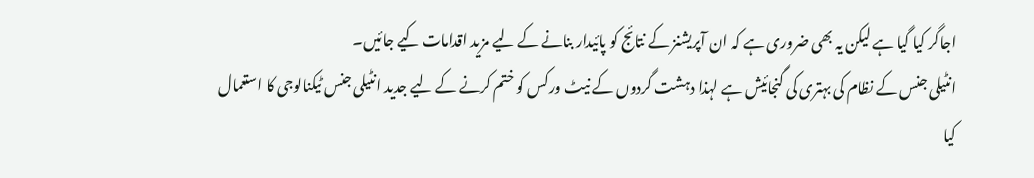اجاگر کیا گیا ہے لیکن یہ بھی ضروری ہے کہ ان آپریشنز کے نتائج کو پائیدار بنانے کے لیے مزید اقدامات کیے جائیں۔
انٹیلی جنس کے نظام کی بہتری کی گنجائیش ہے لہذا دہشت گردوں کے نیٹ ورکس کو ختم کرنے کے لیے جدید انٹیلی جنس ٹیکنالوجی کا استعمال کیا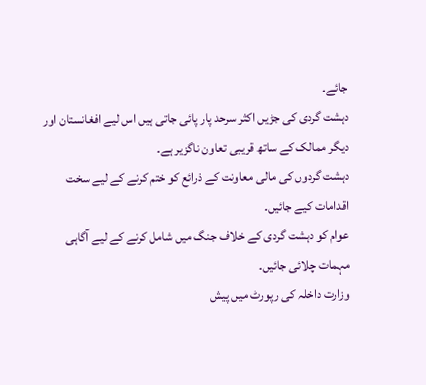جائے۔
دہشت گردی کی جڑیں اکثر سرحد پار پائی جاتی ہیں اس لیے افغانستان اور دیگر ممالک کے ساتھ قریبی تعاون ناگزیر ہے۔
دہشت گردوں کی مالی معاونت کے ذرائع کو ختم کرنے کے لیے سخت اقدامات کیے جائیں۔
عوام کو دہشت گردی کے خلاف جنگ میں شامل کرنے کے لیے آگاہی مہمات چلائی جائیں۔
وزارت داخلہ کی رپورٹ میں پیش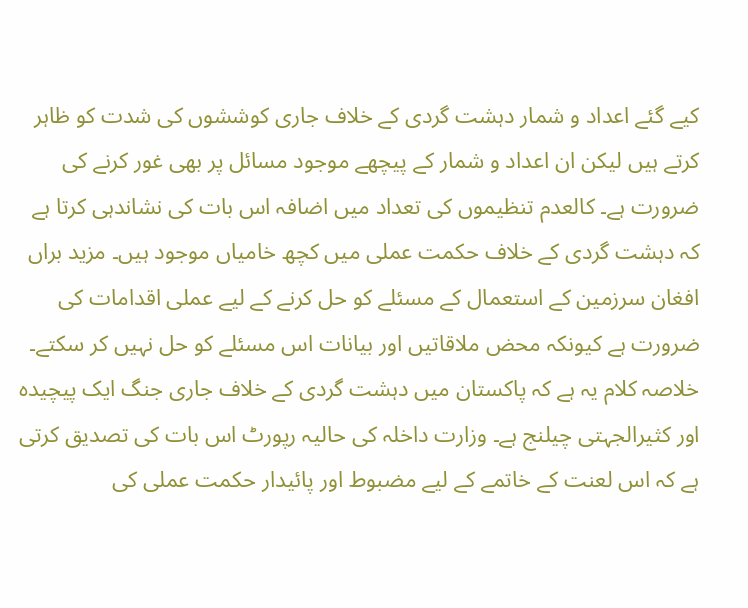کیے گئے اعداد و شمار دہشت گردی کے خلاف جاری کوششوں کی شدت کو ظاہر کرتے ہیں لیکن ان اعداد و شمار کے پیچھے موجود مسائل پر بھی غور کرنے کی ضرورت ہے۔ کالعدم تنظیموں کی تعداد میں اضافہ اس بات کی نشاندہی کرتا ہے کہ دہشت گردی کے خلاف حکمت عملی میں کچھ خامیاں موجود ہیں۔ مزید براں افغان سرزمین کے استعمال کے مسئلے کو حل کرنے کے لیے عملی اقدامات کی ضرورت ہے کیونکہ محض ملاقاتیں اور بیانات اس مسئلے کو حل نہیں کر سکتے۔
خلاصہ کلام یہ ہے کہ پاکستان میں دہشت گردی کے خلاف جاری جنگ ایک پیچیدہ اور کثیرالجہتی چیلنج ہے۔ وزارت داخلہ کی حالیہ رپورٹ اس بات کی تصدیق کرتی ہے کہ اس لعنت کے خاتمے کے لیے مضبوط اور پائیدار حکمت عملی کی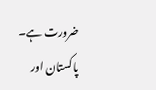ضرورت ہے۔ پاکستان اور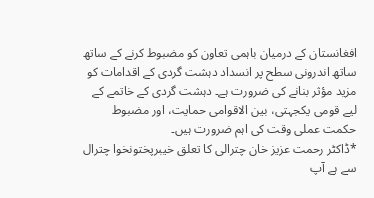افغانستان کے درمیان باہمی تعاون کو مضبوط کرنے کے ساتھ ساتھ اندرونی سطح پر انسداد دہشت گردی کے اقدامات کو مزید مؤثر بنانے کی ضرورت ہے۔ دہشت گردی کے خاتمے کے لیے قومی یکجہتی، بین الاقوامی حمایت، اور مضبوط حکمت عملی وقت کی اہم ضرورت ہیں۔
*ڈاکٹر رحمت عزیز خان چترالی کا تعلق خیبرپختونخوا چترال سے ہے آپ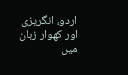اردو، انگریزی اور کھوار زبان میں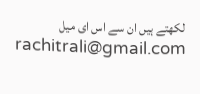لکھتے ہیں ان سے اس ای میل rachitrali@gmail.com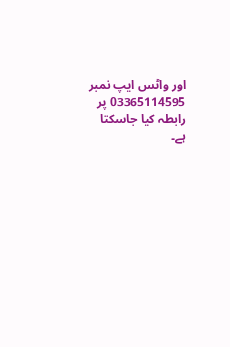اور واٹس ایپ نمبر 03365114595 پر رابطہ کیا جاسکتا ہے۔